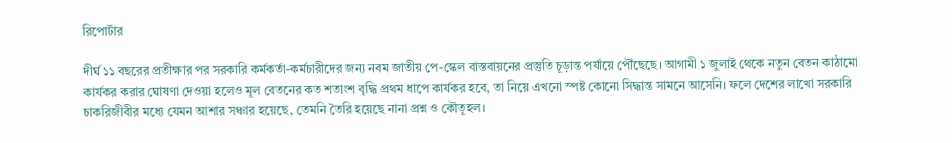রিপোর্টার

দীর্ঘ ১১ বছরের প্রতীক্ষার পর সরকারি কর্মকর্তা-কর্মচারীদের জন্য নবম জাতীয় পে-স্কেল বাস্তবায়নের প্রস্তুতি চূড়ান্ত পর্যায়ে পৌঁছেছে। আগামী ১ জুলাই থেকে নতুন বেতন কাঠামো কার্যকর করার ঘোষণা দেওয়া হলেও মূল বেতনের কত শতাংশ বৃদ্ধি প্রথম ধাপে কার্যকর হবে, তা নিয়ে এখনো স্পষ্ট কোনো সিদ্ধান্ত সামনে আসেনি। ফলে দেশের লাখো সরকারি চাকরিজীবীর মধ্যে যেমন আশার সঞ্চার হয়েছে, তেমনি তৈরি হয়েছে নানা প্রশ্ন ও কৌতূহল।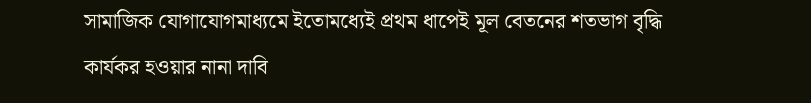সামাজিক যোগাযোগমাধ্যমে ইতোমধ্যেই প্রথম ধাপেই মূল বেতনের শতভাগ বৃদ্ধি কার্যকর হওয়ার নানা দাবি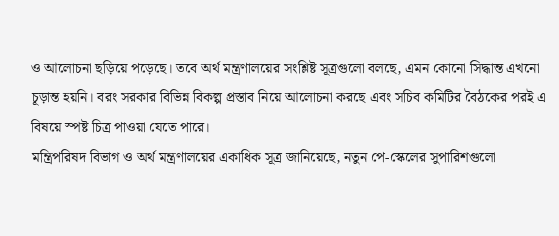ও আলোচনা ছড়িয়ে পড়েছে। তবে অর্থ মন্ত্রণালয়ের সংশ্লিষ্ট সূত্রগুলো বলছে, এমন কোনো সিদ্ধান্ত এখনো চূড়ান্ত হয়নি। বরং সরকার বিভিন্ন বিকল্প প্রস্তাব নিয়ে আলোচনা করছে এবং সচিব কমিটির বৈঠকের পরই এ বিষয়ে স্পষ্ট চিত্র পাওয়া যেতে পারে।
মন্ত্রিপরিষদ বিভাগ ও অর্থ মন্ত্রণালয়ের একাধিক সূত্র জানিয়েছে, নতুন পে-স্কেলের সুপারিশগুলো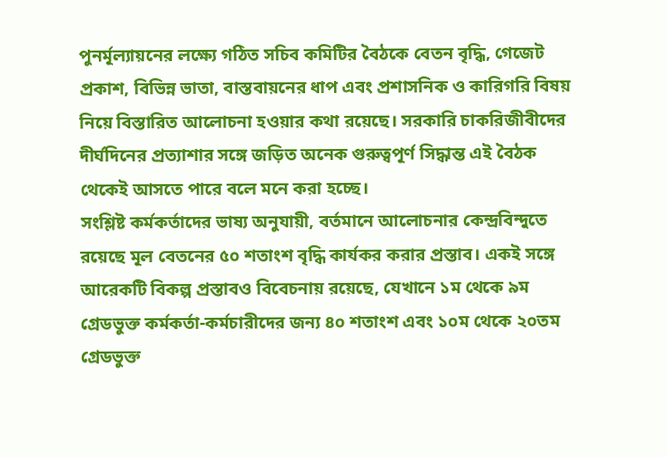পুনর্মূল্যায়নের লক্ষ্যে গঠিত সচিব কমিটির বৈঠকে বেতন বৃদ্ধি, গেজেট প্রকাশ, বিভিন্ন ভাতা, বাস্তবায়নের ধাপ এবং প্রশাসনিক ও কারিগরি বিষয় নিয়ে বিস্তারিত আলোচনা হওয়ার কথা রয়েছে। সরকারি চাকরিজীবীদের দীর্ঘদিনের প্রত্যাশার সঙ্গে জড়িত অনেক গুরুত্বপূর্ণ সিদ্ধান্ত এই বৈঠক থেকেই আসতে পারে বলে মনে করা হচ্ছে।
সংশ্লিষ্ট কর্মকর্তাদের ভাষ্য অনুযায়ী, বর্তমানে আলোচনার কেন্দ্রবিন্দুতে রয়েছে মূল বেতনের ৫০ শতাংশ বৃদ্ধি কার্যকর করার প্রস্তাব। একই সঙ্গে আরেকটি বিকল্প প্রস্তাবও বিবেচনায় রয়েছে, যেখানে ১ম থেকে ৯ম গ্রেডভুক্ত কর্মকর্তা-কর্মচারীদের জন্য ৪০ শতাংশ এবং ১০ম থেকে ২০তম গ্রেডভুক্ত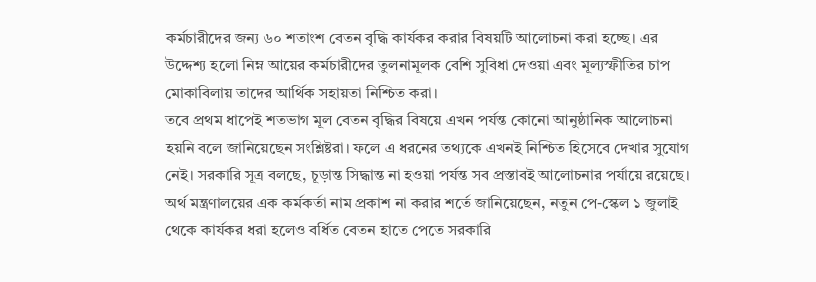কর্মচারীদের জন্য ৬০ শতাংশ বেতন বৃদ্ধি কার্যকর করার বিষয়টি আলোচনা করা হচ্ছে। এর উদ্দেশ্য হলো নিম্ন আয়ের কর্মচারীদের তুলনামূলক বেশি সুবিধা দেওয়া এবং মূল্যস্ফীতির চাপ মোকাবিলায় তাদের আর্থিক সহায়তা নিশ্চিত করা।
তবে প্রথম ধাপেই শতভাগ মূল বেতন বৃদ্ধির বিষয়ে এখন পর্যন্ত কোনো আনুষ্ঠানিক আলোচনা হয়নি বলে জানিয়েছেন সংশ্লিষ্টরা। ফলে এ ধরনের তথ্যকে এখনই নিশ্চিত হিসেবে দেখার সুযোগ নেই। সরকারি সূত্র বলছে, চূড়ান্ত সিদ্ধান্ত না হওয়া পর্যন্ত সব প্রস্তাবই আলোচনার পর্যায়ে রয়েছে।
অর্থ মন্ত্রণালয়ের এক কর্মকর্তা নাম প্রকাশ না করার শর্তে জানিয়েছেন, নতুন পে-স্কেল ১ জুলাই থেকে কার্যকর ধরা হলেও বর্ধিত বেতন হাতে পেতে সরকারি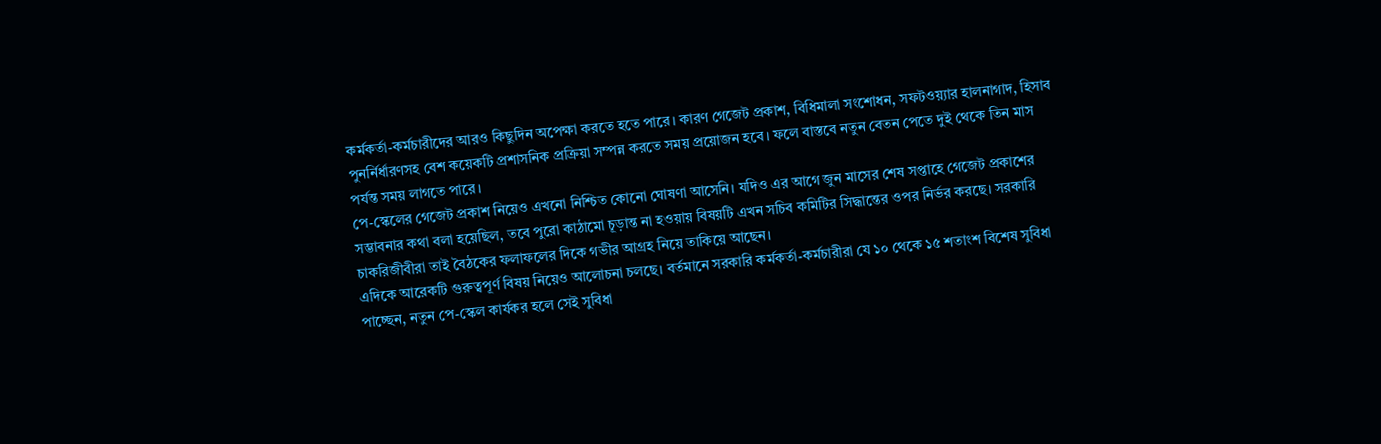কর্মকর্তা-কর্মচারীদের আরও কিছুদিন অপেক্ষা করতে হতে পারে। কারণ গেজেট প্রকাশ, বিধিমালা সংশোধন, সফটওয়্যার হালনাগাদ, হিসাব পুনর্নির্ধারণসহ বেশ কয়েকটি প্রশাসনিক প্রক্রিয়া সম্পন্ন করতে সময় প্রয়োজন হবে। ফলে বাস্তবে নতুন বেতন পেতে দুই থেকে তিন মাস পর্যন্ত সময় লাগতে পারে।
পে-স্কেলের গেজেট প্রকাশ নিয়েও এখনো নিশ্চিত কোনো ঘোষণা আসেনি। যদিও এর আগে জুন মাসের শেষ সপ্তাহে গেজেট প্রকাশের সম্ভাবনার কথা বলা হয়েছিল, তবে পুরো কাঠামো চূড়ান্ত না হওয়ায় বিষয়টি এখন সচিব কমিটির সিদ্ধান্তের ওপর নির্ভর করছে। সরকারি চাকরিজীবীরা তাই বৈঠকের ফলাফলের দিকে গভীর আগ্রহ নিয়ে তাকিয়ে আছেন।
এদিকে আরেকটি গুরুত্বপূর্ণ বিষয় নিয়েও আলোচনা চলছে। বর্তমানে সরকারি কর্মকর্তা-কর্মচারীরা যে ১০ থেকে ১৫ শতাংশ বিশেষ সুবিধা পাচ্ছেন, নতুন পে-স্কেল কার্যকর হলে সেই সুবিধা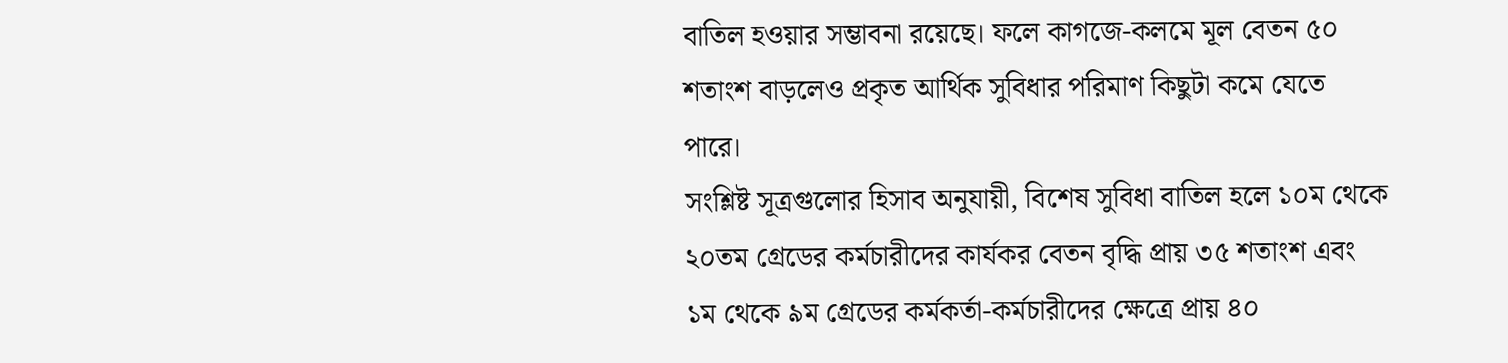বাতিল হওয়ার সম্ভাবনা রয়েছে। ফলে কাগজে-কলমে মূল বেতন ৫০ শতাংশ বাড়লেও প্রকৃত আর্থিক সুবিধার পরিমাণ কিছুটা কমে যেতে পারে।
সংশ্লিষ্ট সূত্রগুলোর হিসাব অনুযায়ী, বিশেষ সুবিধা বাতিল হলে ১০ম থেকে ২০তম গ্রেডের কর্মচারীদের কার্যকর বেতন বৃদ্ধি প্রায় ৩৫ শতাংশ এবং ১ম থেকে ৯ম গ্রেডের কর্মকর্তা-কর্মচারীদের ক্ষেত্রে প্রায় ৪০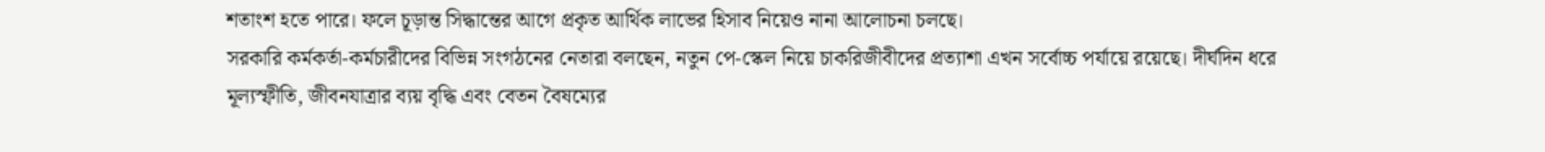শতাংশ হতে পারে। ফলে চূড়ান্ত সিদ্ধান্তের আগে প্রকৃত আর্থিক লাভের হিসাব নিয়েও নানা আলোচনা চলছে।
সরকারি কর্মকর্তা-কর্মচারীদের বিভিন্ন সংগঠনের নেতারা বলছেন, নতুন পে-স্কেল নিয়ে চাকরিজীবীদের প্রত্যাশা এখন সর্বোচ্চ পর্যায়ে রয়েছে। দীর্ঘদিন ধরে মূল্যস্ফীতি, জীবনযাত্রার ব্যয় বৃদ্ধি এবং বেতন বৈষম্যের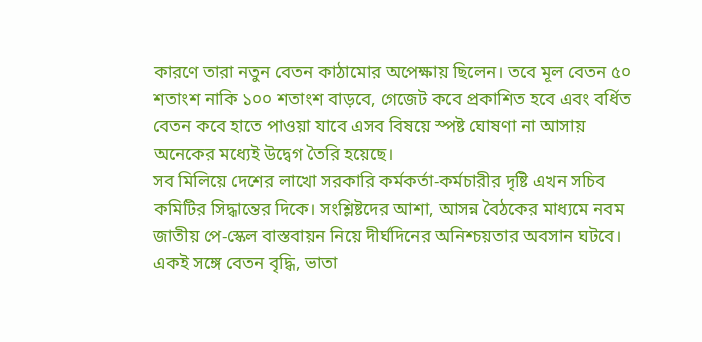কারণে তারা নতুন বেতন কাঠামোর অপেক্ষায় ছিলেন। তবে মূল বেতন ৫০ শতাংশ নাকি ১০০ শতাংশ বাড়বে, গেজেট কবে প্রকাশিত হবে এবং বর্ধিত বেতন কবে হাতে পাওয়া যাবে এসব বিষয়ে স্পষ্ট ঘোষণা না আসায় অনেকের মধ্যেই উদ্বেগ তৈরি হয়েছে।
সব মিলিয়ে দেশের লাখো সরকারি কর্মকর্তা-কর্মচারীর দৃষ্টি এখন সচিব কমিটির সিদ্ধান্তের দিকে। সংশ্লিষ্টদের আশা, আসন্ন বৈঠকের মাধ্যমে নবম জাতীয় পে-স্কেল বাস্তবায়ন নিয়ে দীর্ঘদিনের অনিশ্চয়তার অবসান ঘটবে। একই সঙ্গে বেতন বৃদ্ধি, ভাতা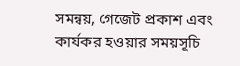সমন্বয়, গেজেট প্রকাশ এবং কার্যকর হওয়ার সময়সূচি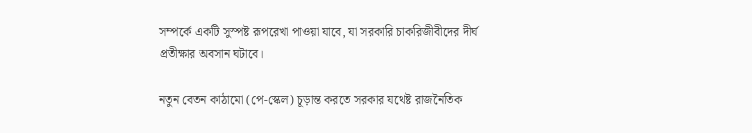সম্পর্কে একটি সুস্পষ্ট রূপরেখা পাওয়া যাবে, যা সরকারি চাকরিজীবীদের দীর্ঘ প্রতীক্ষার অবসান ঘটাবে।

নতুন বেতন কাঠামো (পে-স্কেল) চূড়ান্ত করতে সরকার যথেষ্ট রাজনৈতিক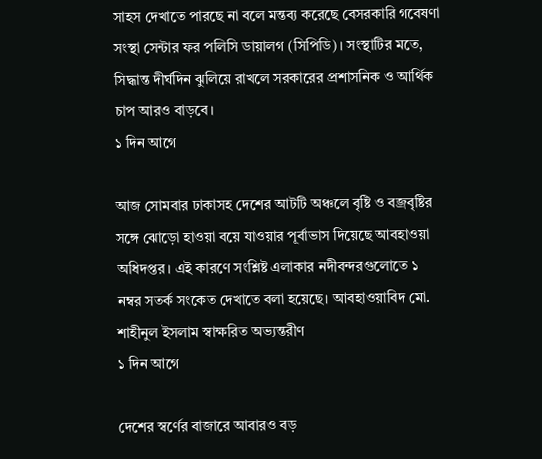সাহস দেখাতে পারছে না বলে মন্তব্য করেছে বেসরকারি গবেষণা সংস্থা সেন্টার ফর পলিসি ডায়ালগ (সিপিডি)। সংস্থাটির মতে, সিদ্ধান্ত দীর্ঘদিন ঝুলিয়ে রাখলে সরকারের প্রশাসনিক ও আর্থিক চাপ আরও বাড়বে।
১ দিন আগে

আজ সোমবার ঢাকাসহ দেশের আটটি অঞ্চলে বৃষ্টি ও বজ্রবৃষ্টির সঙ্গে ঝোড়ো হাওয়া বয়ে যাওয়ার পূর্বাভাস দিয়েছে আবহাওয়া অধিদপ্তর। এই কারণে সংশ্লিষ্ট এলাকার নদীবন্দরগুলোতে ১ নম্বর সতর্ক সংকেত দেখাতে বলা হয়েছে। আবহাওয়াবিদ মো. শাহীনুল ইসলাম স্বাক্ষরিত অভ্যন্তরীণ
১ দিন আগে

দেশের স্বর্ণের বাজারে আবারও বড়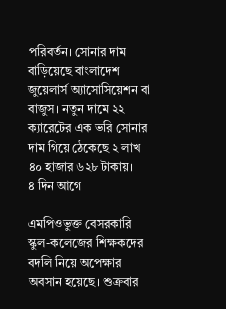পরিবর্তন। সোনার দাম বাড়িয়েছে বাংলাদেশ জুয়েলার্স অ্যাসোসিয়েশন বা বাজুস। নতুন দামে ২২ ক্যারেটের এক ভরি সোনার দাম গিয়ে ঠেকেছে ২ লাখ ৪০ হাজার ৬২৮ টাকায়।
৪ দিন আগে

এমপিওভুক্ত বেসরকারি স্কুল-কলেজের শিক্ষকদের বদলি নিয়ে অপেক্ষার অবসান হয়েছে। শুক্রবার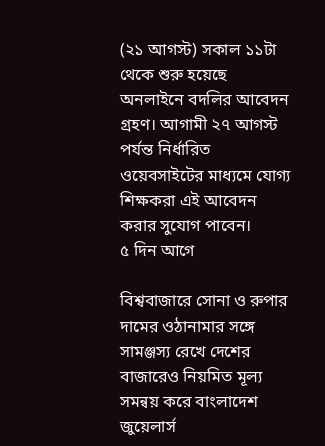(২১ আগস্ট) সকাল ১১টা থেকে শুরু হয়েছে অনলাইনে বদলির আবেদন গ্রহণ। আগামী ২৭ আগস্ট পর্যন্ত নির্ধারিত ওয়েবসাইটের মাধ্যমে যোগ্য শিক্ষকরা এই আবেদন করার সুযোগ পাবেন।
৫ দিন আগে

বিশ্ববাজারে সোনা ও রুপার দামের ওঠানামার সঙ্গে সামঞ্জস্য রেখে দেশের বাজারেও নিয়মিত মূল্য সমন্বয় করে বাংলাদেশ জুয়েলার্স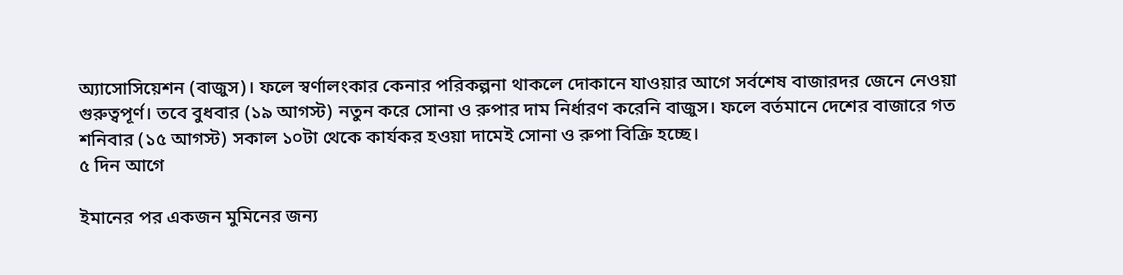অ্যাসোসিয়েশন (বাজুস)। ফলে স্বর্ণালংকার কেনার পরিকল্পনা থাকলে দোকানে যাওয়ার আগে সর্বশেষ বাজারদর জেনে নেওয়া গুরুত্বপূর্ণ। তবে বুধবার (১৯ আগস্ট) নতুন করে সোনা ও রুপার দাম নির্ধারণ করেনি বাজুস। ফলে বর্তমানে দেশের বাজারে গত শনিবার (১৫ আগস্ট) সকাল ১০টা থেকে কার্যকর হওয়া দামেই সোনা ও রুপা বিক্রি হচ্ছে।
৫ দিন আগে

ইমানের পর একজন মুমিনের জন্য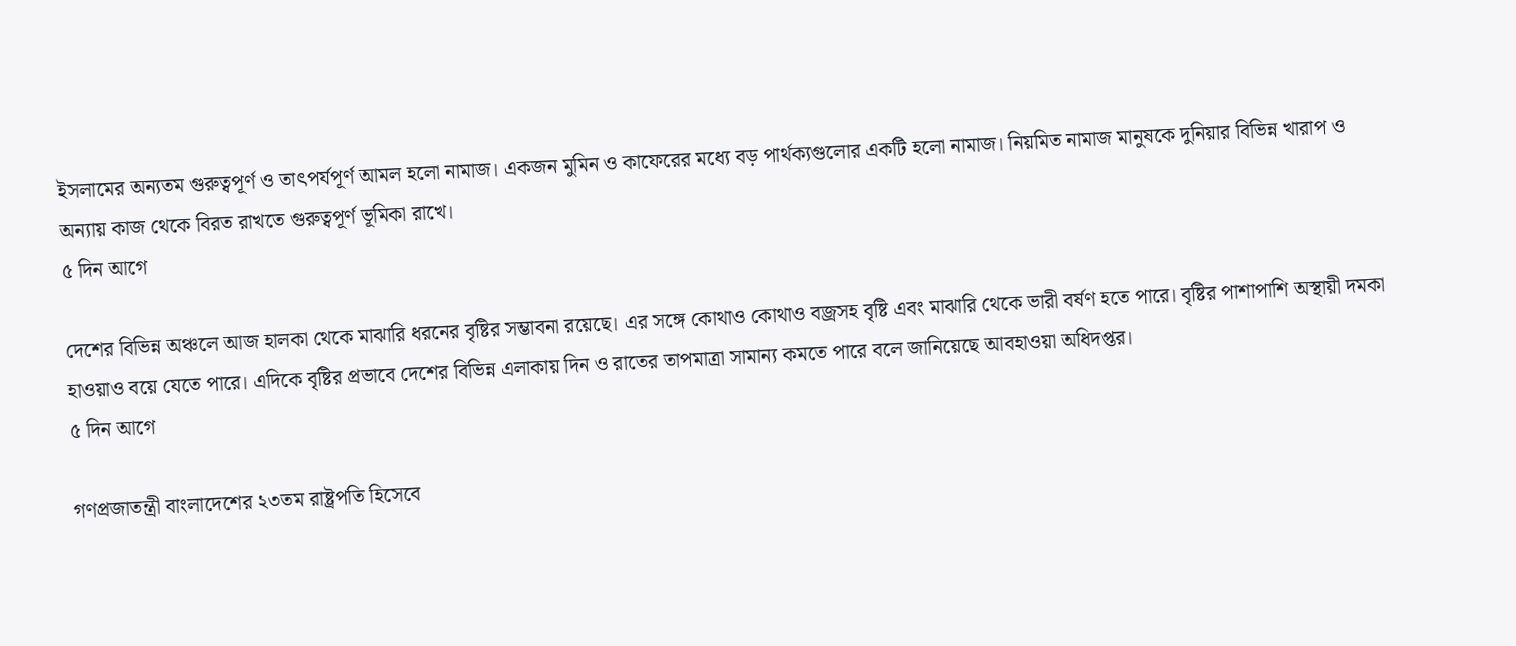ইসলামের অন্যতম গুরুত্বপূর্ণ ও তাৎপর্যপূর্ণ আমল হলো নামাজ। একজন মুমিন ও কাফেরের মধ্যে বড় পার্থক্যগুলোর একটি হলো নামাজ। নিয়মিত নামাজ মানুষকে দুনিয়ার বিভিন্ন খারাপ ও অন্যায় কাজ থেকে বিরত রাখতে গুরুত্বপূর্ণ ভূমিকা রাখে।
৫ দিন আগে

দেশের বিভিন্ন অঞ্চলে আজ হালকা থেকে মাঝারি ধরনের বৃষ্টির সম্ভাবনা রয়েছে। এর সঙ্গে কোথাও কোথাও বজ্রসহ বৃষ্টি এবং মাঝারি থেকে ভারী বর্ষণ হতে পারে। বৃষ্টির পাশাপাশি অস্থায়ী দমকা হাওয়াও বয়ে যেতে পারে। এদিকে বৃষ্টির প্রভাবে দেশের বিভিন্ন এলাকায় দিন ও রাতের তাপমাত্রা সামান্য কমতে পারে বলে জানিয়েছে আবহাওয়া অধিদপ্তর।
৫ দিন আগে

গণপ্রজাতন্ত্রী বাংলাদেশের ২৩তম রাষ্ট্রপতি হিসেবে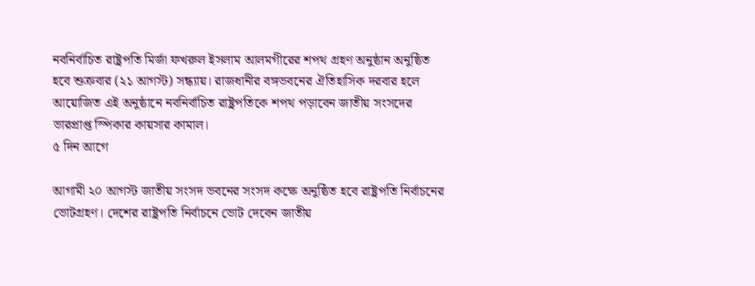নবনির্বাচিত রাষ্ট্রপতি মির্জা ফখরুল ইসলাম আলমগীরের শপথ গ্রহণ অনুষ্ঠান অনুষ্ঠিত হবে শুক্রবার (২১ আগস্ট) সন্ধ্যায়। রাজধানীর বঙ্গভবনের ঐতিহাসিক দরবার হলে আয়োজিত এই অনুষ্ঠানে নবনির্বাচিত রাষ্ট্রপতিকে শপথ পড়াবেন জাতীয় সংসদের ভারপ্রাপ্ত স্পিকার কায়সার কামাল।
৫ দিন আগে

আগামী ২০ আগস্ট জাতীয় সংসদ ভবনের সংসদ কক্ষে অনুষ্ঠিত হবে রাষ্ট্রপতি নির্বাচনের ভোটগ্রহণ। দেশের রাষ্ট্রপতি নির্বাচনে ভোট দেবেন জাতীয়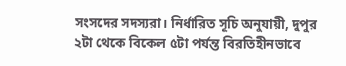সংসদের সদস্যরা। নির্ধারিত সূচি অনুযায়ী, দুপুর ২টা থেকে বিকেল ৫টা পর্যন্ত বিরতিহীনভাবে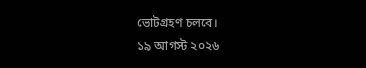ভোটগ্রহণ চলবে।
১৯ আগস্ট ২০২৬